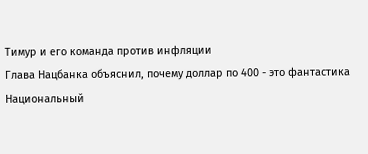Тимур и его команда против инфляции
Глава Нацбанка объяснил, почему доллар по 400 - это фантастика
Национальный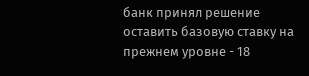банк принял решение оставить базовую ставку на прежнем уровне - 18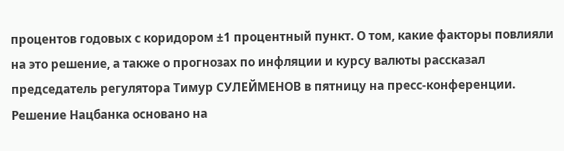процентов годовых с коридором ±1 процентный пункт. О том, какие факторы повлияли на это решение, а также о прогнозах по инфляции и курсу валюты рассказал председатель регулятора Тимур СУЛЕЙМЕНОВ в пятницу на пресс-конференции.
Решение Нацбанка основано на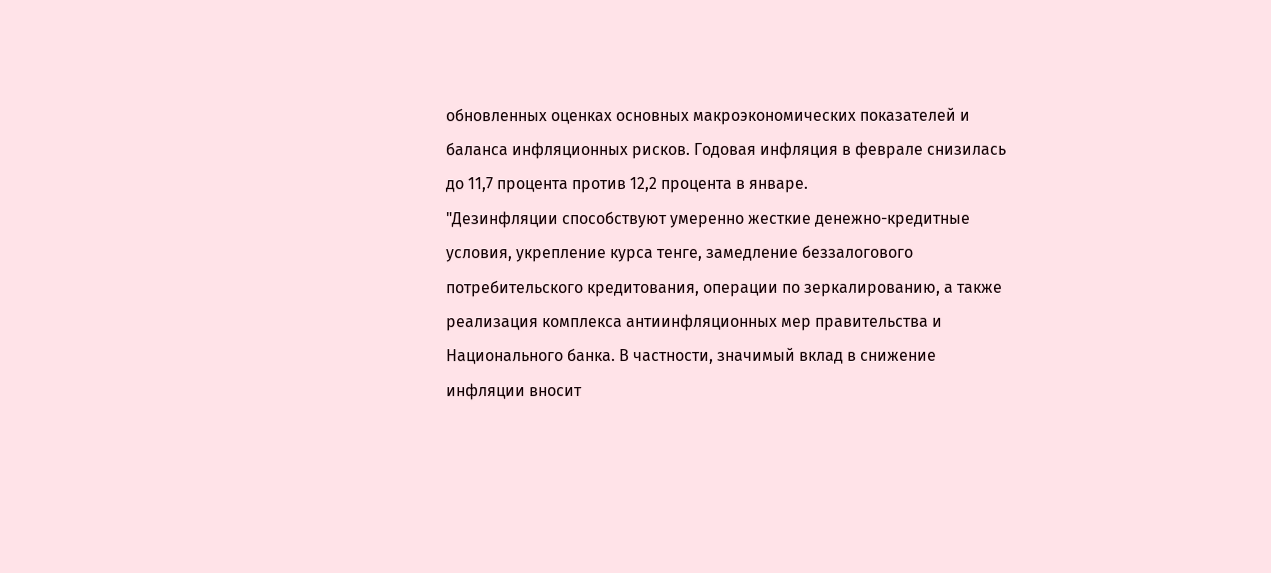обновленных оценках основных макроэкономических показателей и баланса инфляционных рисков. Годовая инфляция в феврале снизилась до 11,7 процента против 12,2 процента в январе.
"Дезинфляции способствуют умеренно жесткие денежно-кредитные условия, укрепление курса тенге, замедление беззалогового потребительского кредитования, операции по зеркалированию, а также реализация комплекса антиинфляционных мер правительства и Национального банка. В частности, значимый вклад в снижение инфляции вносит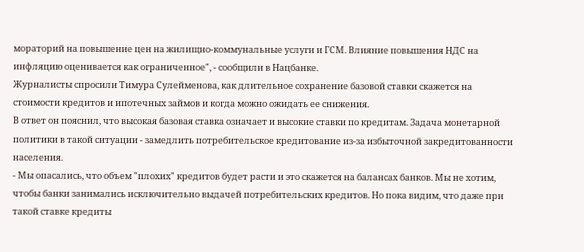мораторий на повышение цен на жилищно-коммунальные услуги и ГСМ. Влияние повышения НДС на инфляцию оценивается как ограниченное", - сообщили в Нацбанке.
Журналисты спросили Тимура Сулейменова, как длительное сохранение базовой ставки скажется на стоимости кредитов и ипотечных займов и когда можно ожидать ее снижения.
В ответ он пояснил, что высокая базовая ставка означает и высокие ставки по кредитам. Задача монетарной политики в такой ситуации - замедлить потребительское кредитование из-за избыточной закредитованности населения.
- Мы опасались, что объем "плохих" кредитов будет расти и это скажется на балансах банков. Мы не хотим, чтобы банки занимались исключительно выдачей потребительских кредитов. Но пока видим, что даже при такой ставке кредиты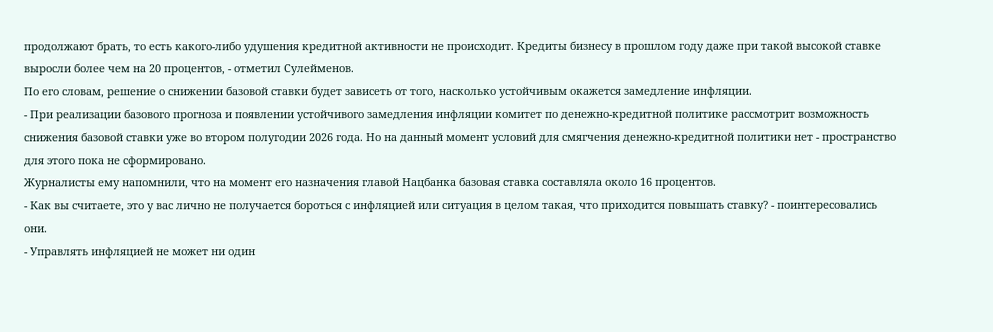продолжают брать, то есть какого-либо удушения кредитной активности не происходит. Кредиты бизнесу в прошлом году даже при такой высокой ставке выросли более чем на 20 процентов, - отметил Сулейменов.
По его словам, решение о снижении базовой ставки будет зависеть от того, насколько устойчивым окажется замедление инфляции.
- При реализации базового прогноза и появлении устойчивого замедления инфляции комитет по денежно-кредитной политике рассмотрит возможность снижения базовой ставки уже во втором полугодии 2026 года. Но на данный момент условий для смягчения денежно-кредитной политики нет - пространство для этого пока не сформировано.
Журналисты ему напомнили, что на момент его назначения главой Нацбанка базовая ставка составляла около 16 процентов.
- Как вы считаете, это у вас лично не получается бороться с инфляцией или ситуация в целом такая, что приходится повышать ставку? - поинтересовались они.
- Управлять инфляцией не может ни один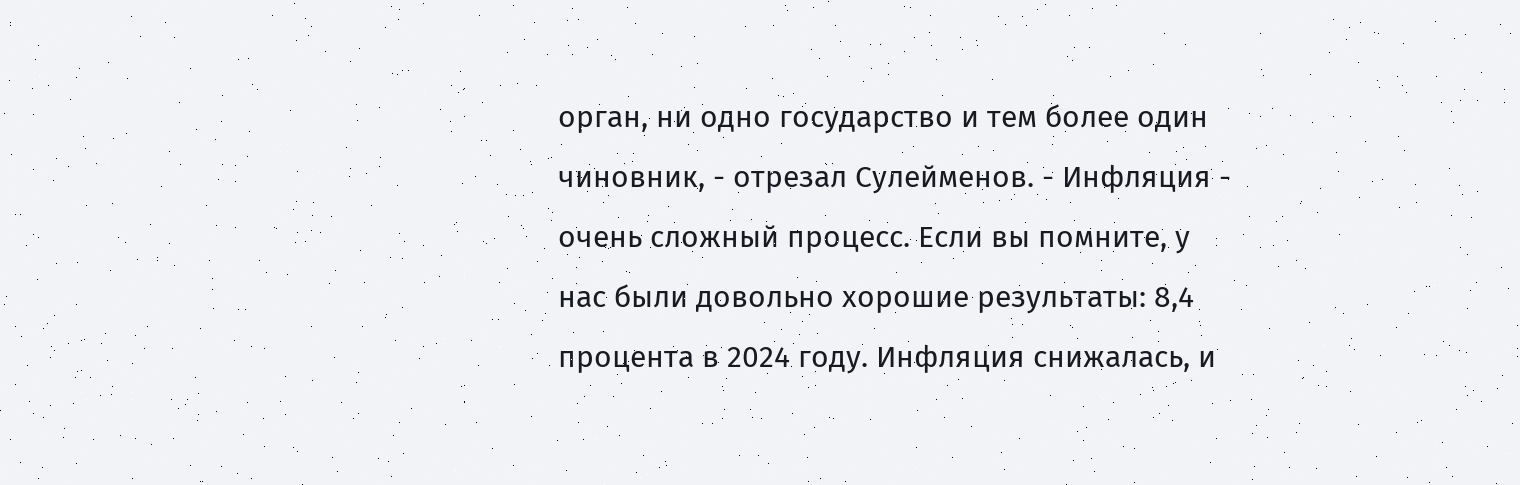орган, ни одно государство и тем более один чиновник, - отрезал Сулейменов. - Инфляция - очень сложный процесс. Если вы помните, у нас были довольно хорошие результаты: 8,4 процента в 2024 году. Инфляция снижалась, и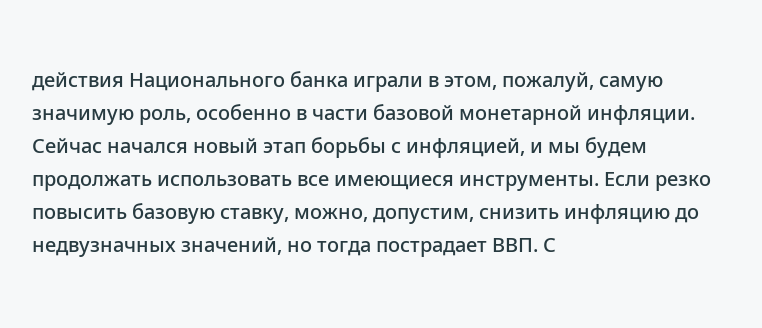действия Национального банка играли в этом, пожалуй, самую значимую роль, особенно в части базовой монетарной инфляции. Сейчас начался новый этап борьбы с инфляцией, и мы будем продолжать использовать все имеющиеся инструменты. Если резко повысить базовую ставку, можно, допустим, снизить инфляцию до недвузначных значений, но тогда пострадает ВВП. С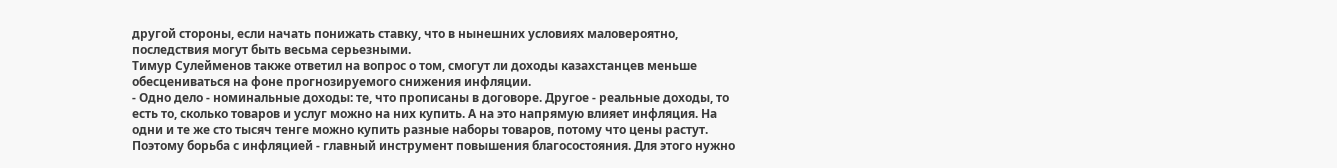другой стороны, если начать понижать ставку, что в нынешних условиях маловероятно, последствия могут быть весьма серьезными.
Тимур Сулейменов также ответил на вопрос о том, смогут ли доходы казахстанцев меньше обесцениваться на фоне прогнозируемого снижения инфляции.
- Одно дело - номинальные доходы: те, что прописаны в договоре. Другое - реальные доходы, то есть то, сколько товаров и услуг можно на них купить. А на это напрямую влияет инфляция. На одни и те же сто тысяч тенге можно купить разные наборы товаров, потому что цены растут. Поэтому борьба с инфляцией - главный инструмент повышения благосостояния. Для этого нужно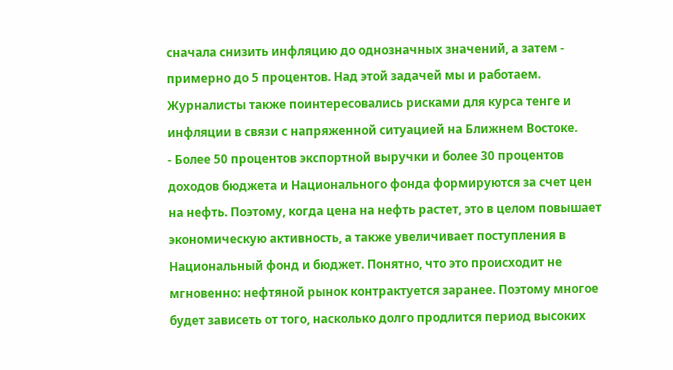сначала снизить инфляцию до однозначных значений, а затем - примерно до 5 процентов. Над этой задачей мы и работаем.
Журналисты также поинтересовались рисками для курса тенге и инфляции в связи с напряженной ситуацией на Ближнем Востоке.
- Более 50 процентов экспортной выручки и более 30 процентов доходов бюджета и Национального фонда формируются за счет цен на нефть. Поэтому, когда цена на нефть растет, это в целом повышает экономическую активность, а также увеличивает поступления в Национальный фонд и бюджет. Понятно, что это происходит не мгновенно: нефтяной рынок контрактуется заранее. Поэтому многое будет зависеть от того, насколько долго продлится период высоких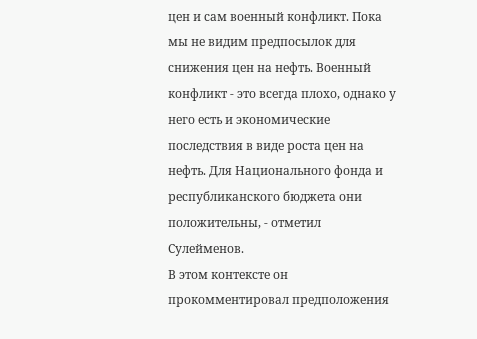цен и сам военный конфликт. Пока мы не видим предпосылок для снижения цен на нефть. Военный конфликт - это всегда плохо, однако у него есть и экономические последствия в виде роста цен на нефть. Для Национального фонда и республиканского бюджета они положительны, - отметил Сулейменов.
В этом контексте он прокомментировал предположения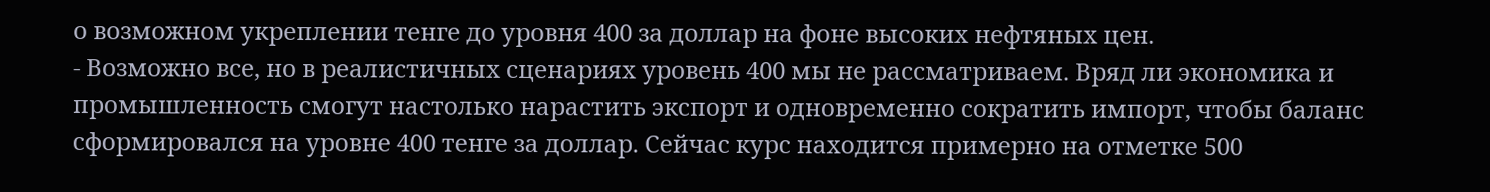о возможном укреплении тенге до уровня 400 за доллар на фоне высоких нефтяных цен.
- Возможно все, но в реалистичных сценариях уровень 400 мы не рассматриваем. Вряд ли экономика и промышленность смогут настолько нарастить экспорт и одновременно сократить импорт, чтобы баланс сформировался на уровне 400 тенге за доллар. Сейчас курс находится примерно на отметке 500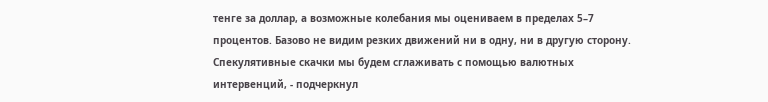тенге за доллар, а возможные колебания мы оцениваем в пределах 5–7 процентов. Базово не видим резких движений ни в одну, ни в другую сторону. Спекулятивные скачки мы будем сглаживать с помощью валютных интервенций, - подчеркнул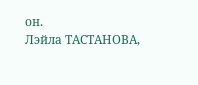он.
Лэйла ТАСТАНОВА,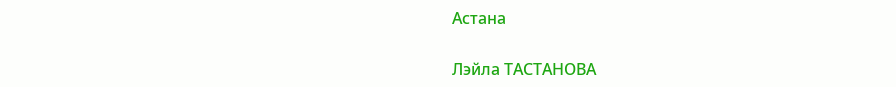Астана

Лэйла ТАСТАНОВА